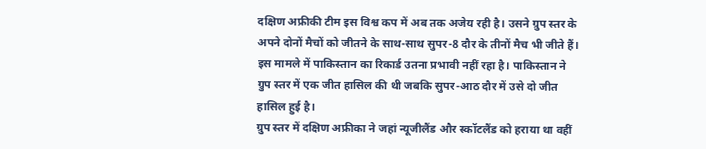दक्षिण अफ्रीकी टीम इस विश्व कप में अब तक अजेय रही है। उसने ग्रुप स्तर के अपने दोनों मैचों को जीतने के साथ-साथ सुपर-8 दौर के तीनों मैच भी जीते हैं। इस मामले में पाकिस्तान का रिकार्ड उतना प्रभावी नहीं रहा है। पाकिस्तान ने ग्रुप स्तर में एक जीत हासिल की थी जबकि सुपर-आठ दौर में उसे दो जीत हासिल हुई है।
ग्रुप स्तर में दक्षिण अफ्रीका ने जहां न्यूजीलैंड और स्कॉटलैंड को हराया था वहीं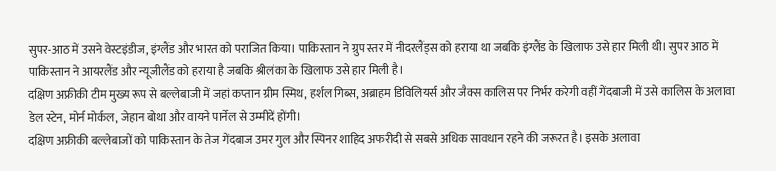सुपर-आठ में उसने वेस्टइंडीज, इंग्लैंड और भारत को पराजित किया। पाकिस्तान ने ग्रुप स्तर में नीदरलैंड्स को हराया था जबकि इंग्लैंड के खिलाफ उसे हार मिली थी। सुपर आठ में पाकिस्तान ने आयरलैंड और न्यूजीलैंड को हराया है जबकि श्रीलंका के खिलाफ उसे हार मिली है।
दक्षिण अफ्रीकी टीम मुख्य रूप से बल्लेबाजी में जहां कप्तान ग्रीम स्मिथ, हर्शल गिब्स, अब्राहम डिविलियर्स और जैक्स कालिस पर निर्भर करेगी वहीं गेंदबाजी में उसे कालिस के अलावा डेल स्टेन, मोर्न मोर्कल, जेहान बोथा और वायने पार्नेल से उम्मीदें होंगी।
दक्षिण अफ्रीकी बल्लेबाजों को पाकिस्तान के तेज गेंदबाज उमर गुल और स्पिनर शाहिद अफरीदी से सबसे अधिक सावधान रहने की जरूरत है। इसके अलावा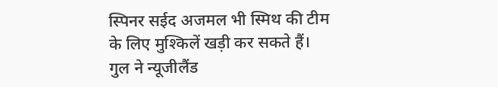स्पिनर सईद अजमल भी स्मिथ की टीम के लिए मुश्किलें खड़ी कर सकते हैं।
गुल ने न्यूजीलैंड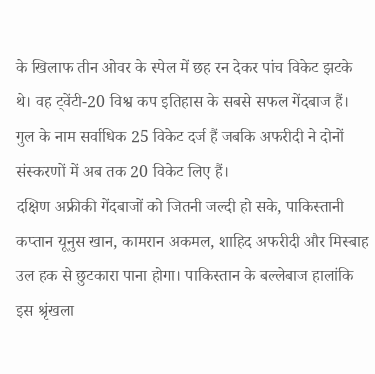के खिलाफ तीन ओवर के स्पेल में छह रन देकर पांच विकेट झटके थे। वह ट्वेंटी-20 विश्व कप इतिहास के सबसे सफल गेंदबाज हैं। गुल के नाम सर्वाधिक 25 विकेट दर्ज हैं जबकि अफरीदी ने दोनों संस्करणों में अब तक 20 विकेट लिए हैं।
दक्षिण अफ्रीकी गेंदबाजों को जितनी जल्दी हो सके, पाकिस्तानी कप्तान यूनुस खान, कामरान अकमल, शाहिद अफरीदी और मिस्बाह उल हक से छुटकारा पाना होगा। पाकिस्तान के बल्लेबाज हालांकि इस श्रृंखला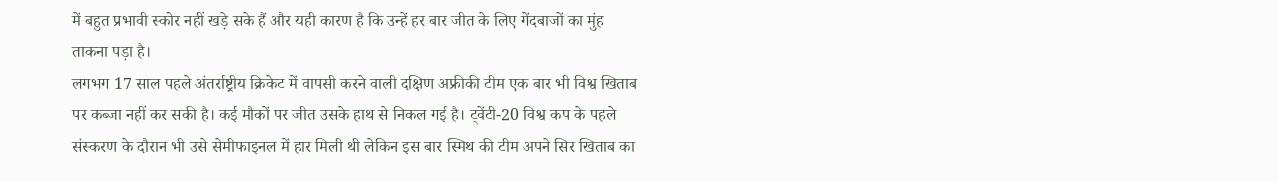में बहुत प्रभावी स्कोर नहीं खड़े सके हैं और यही कारण है कि उन्हें हर बार जीत के लिए गेंदबाजों का मुंह ताकना पड़ा है।
लगभग 17 साल पहले अंतर्राष्ट्रीय क्रिकेट में वापसी करने वाली दक्षिण अफ्रीकी टीम एक बार भी विश्व खिताब पर कब्जा नहीं कर सकी है। कई मौकों पर जीत उसके हाथ से निकल गई है। ट्वेंटी-20 विश्व कप के पहले संस्करण के दौरान भी उसे सेमीफाइनल में हार मिली थी लेकिन इस बार स्मिथ की टीम अपने सिर खिताब का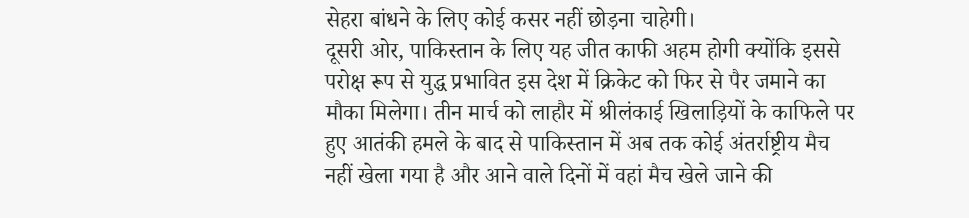सेहरा बांधने के लिए कोई कसर नहीं छोड़ना चाहेगी।
दूसरी ओर, पाकिस्तान के लिए यह जीत काफी अहम होगी क्योंकि इससे परोक्ष रूप से युद्ध प्रभावित इस देश में क्रिकेट को फिर से पैर जमाने का मौका मिलेगा। तीन मार्च को लाहौर में श्रीलंकाई खिलाड़ियों के काफिले पर हुए आतंकी हमले के बाद से पाकिस्तान में अब तक कोई अंतर्राष्ट्रीय मैच नहीं खेला गया है और आने वाले दिनों में वहां मैच खेले जाने की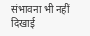संभावना भी नहीं दिखाई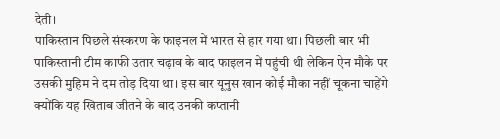देती।
पाकिस्तान पिछले संस्करण के फाइनल में भारत से हार गया था। पिछली बार भी पाकिस्तानी टीम काफी उतार चढ़ाव के बाद फाइलन में पहुंची थी लेकिन ऐन मौके पर उसकी मुहिम ने दम तोड़ दिया था। इस बार यूनुस खान कोई मौका नहीं चूकना चाहेंगे क्योंकि यह खिताब जीतने के बाद उनकी कप्तानी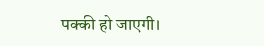पक्की हो जाएगी।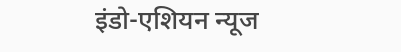इंडो-एशियन न्यूज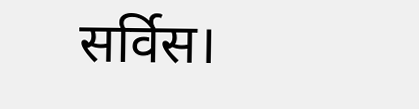सर्विस।